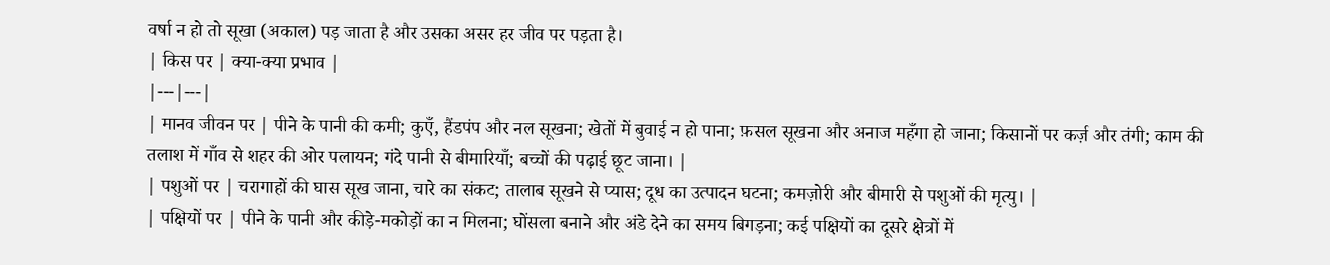वर्षा न हो तो सूखा (अकाल) पड़ जाता है और उसका असर हर जीव पर पड़ता है।
| किस पर | क्या-क्या प्रभाव |
|---|---|
| मानव जीवन पर | पीने के पानी की कमी; कुएँ, हैंडपंप और नल सूखना; खेतों में बुवाई न हो पाना; फ़सल सूखना और अनाज महँगा हो जाना; किसानों पर कर्ज़ और तंगी; काम की तलाश में गाँव से शहर की ओर पलायन; गंदे पानी से बीमारियाँ; बच्चों की पढ़ाई छूट जाना। |
| पशुओं पर | चरागाहों की घास सूख जाना, चारे का संकट; तालाब सूखने से प्यास; दूध का उत्पादन घटना; कमज़ोरी और बीमारी से पशुओं की मृत्यु। |
| पक्षियों पर | पीने के पानी और कीड़े-मकोड़ों का न मिलना; घोंसला बनाने और अंडे देने का समय बिगड़ना; कई पक्षियों का दूसरे क्षेत्रों में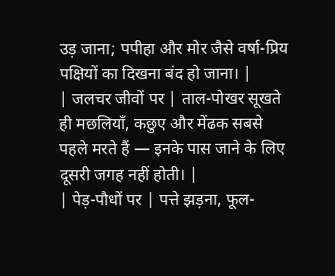उड़ जाना; पपीहा और मोर जैसे वर्षा-प्रिय पक्षियों का दिखना बंद हो जाना। |
| जलचर जीवों पर | ताल-पोखर सूखते ही मछलियाँ, कछुए और मेंढक सबसे पहले मरते हैं — इनके पास जाने के लिए दूसरी जगह नहीं होती। |
| पेड़-पौधों पर | पत्ते झड़ना, फूल-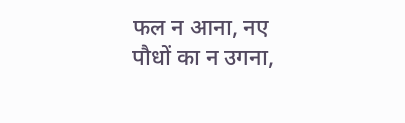फल न आना, नए पौधों का न उगना,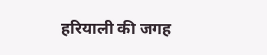हरियाली की जगह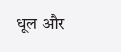धूल और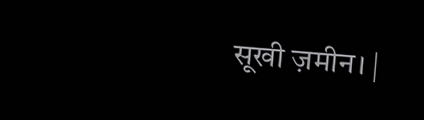सूखी ज़मीन। |